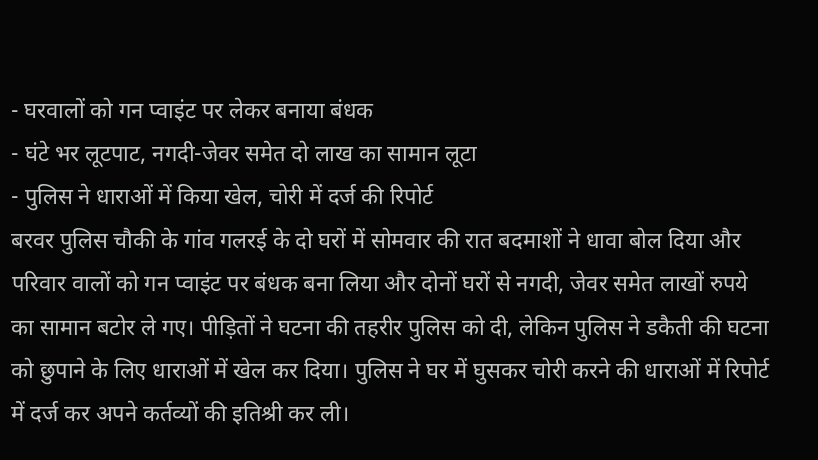- घरवालों को गन प्वाइंट पर लेकर बनाया बंधक
- घंटे भर लूटपाट, नगदी-जेवर समेत दो लाख का सामान लूटा
- पुलिस ने धाराओं में किया खेल, चोरी में दर्ज की रिपोर्ट
बरवर पुलिस चौकी के गांव गलरई के दो घरों में सोमवार की रात बदमाशों ने धावा बोल दिया और परिवार वालों को गन प्वाइंट पर बंधक बना लिया और दोनों घरों से नगदी, जेवर समेत लाखों रुपये का सामान बटोर ले गए। पीड़ितों ने घटना की तहरीर पुलिस को दी, लेकिन पुलिस ने डकैती की घटना को छुपाने के लिए धाराओं में खेल कर दिया। पुलिस ने घर में घुसकर चोरी करने की धाराओं में रिपोर्ट में दर्ज कर अपने कर्तव्यों की इतिश्री कर ली।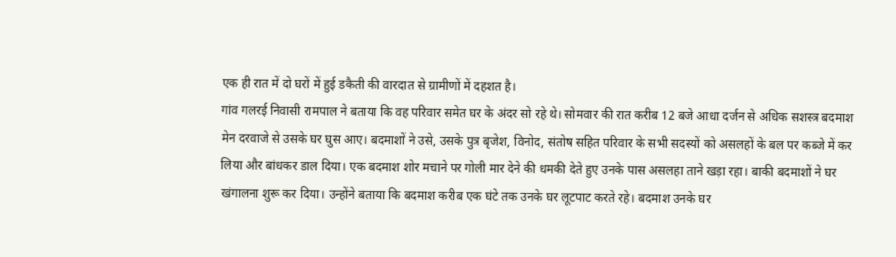एक ही रात में दो घरों में हुई डकैती की वारदात से ग्रामीणों में दहशत है।
गांव गलरई निवासी रामपाल ने बताया कि वह परिवार समेत घर के अंदर सो रहे थे। सोमवार की रात करीब 12 बजे आधा दर्जन से अधिक सशस्त्र बदमाश मेन दरवाजे से उसके घर घुस आए। बदमाशों ने उसे, उसके पुत्र बृजेश, विनोद, संतोष सहित परिवार के सभी सदस्यों को असलहों के बल पर कब्जे में कर लिया और बांधकर डाल दिया। एक बदमाश शोर मचाने पर गोली मार देने की धमकी देते हुए उनके पास असलहा ताने खड़ा रहा। बाकी बदमाशों ने घर खंगालना शुरू कर दिया। उन्होंने बताया कि बदमाश करीब एक घंटे तक उनके घर लूटपाट करते रहे। बदमाश उनके घर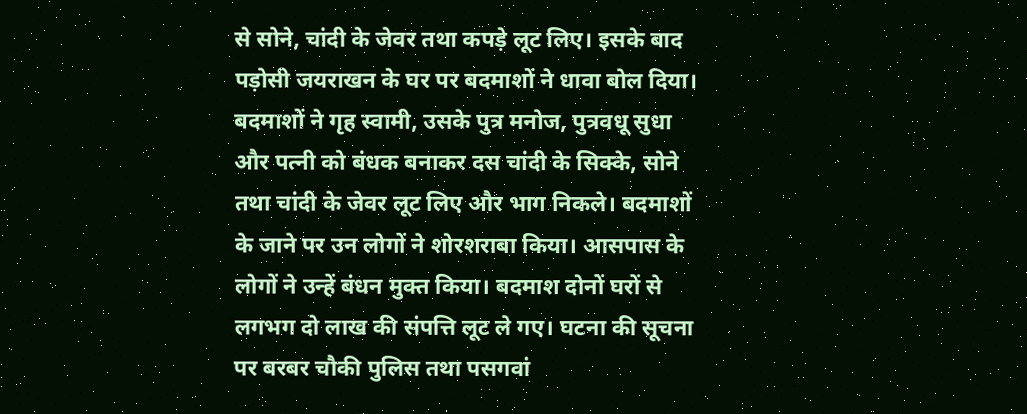से सोने, चांदी के जेवर तथा कपड़े लूट लिए। इसके बाद पड़ोसी जयराखन के घर पर बदमाशों ने धावा बोल दिया। बदमाशों ने गृह स्वामी, उसके पुत्र मनोज, पुत्रवधू सुधा और पत्नी को बंधक बनाकर दस चांदी के सिक्के, सोने तथा चांदी के जेवर लूट लिए और भाग निकले। बदमाशों के जाने पर उन लोगों ने शोरशराबा किया। आसपास के लोगों ने उन्हें बंधन मुक्त किया। बदमाश दोनों घरों से लगभग दो लाख की संपत्ति लूट ले गए। घटना की सूचना पर बरबर चौकी पुलिस तथा पसगवां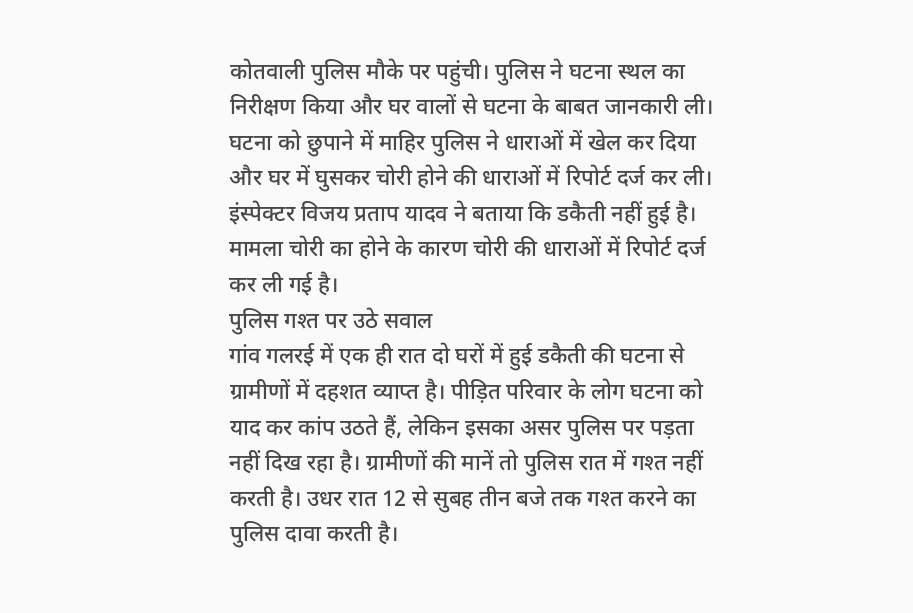कोतवाली पुलिस मौके पर पहुंची। पुलिस ने घटना स्थल का निरीक्षण किया और घर वालों से घटना के बाबत जानकारी ली। घटना को छुपाने में माहिर पुलिस ने धाराओं में खेल कर दिया और घर में घुसकर चोरी होने की धाराओं में रिपोर्ट दर्ज कर ली। इंस्पेक्टर विजय प्रताप यादव ने बताया कि डकैती नहीं हुई है। मामला चोरी का होने के कारण चोरी की धाराओं में रिपोर्ट दर्ज कर ली गई है।
पुलिस गश्त पर उठे सवाल
गांव गलरई में एक ही रात दो घरों में हुई डकैती की घटना से ग्रामीणों में दहशत व्याप्त है। पीड़ित परिवार के लोग घटना को याद कर कांप उठते हैं, लेकिन इसका असर पुलिस पर पड़ता नहीं दिख रहा है। ग्रामीणों की मानें तो पुलिस रात में गश्त नहीं करती है। उधर रात 12 से सुबह तीन बजे तक गश्त करने का पुलिस दावा करती है।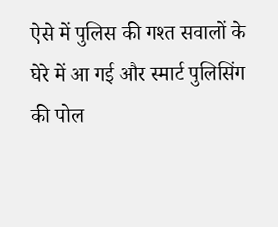ऐसे में पुलिस की गश्त सवालों के घेरे में आ गई और स्मार्ट पुलिसिंग की पोल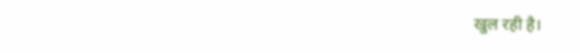खुल रही है।